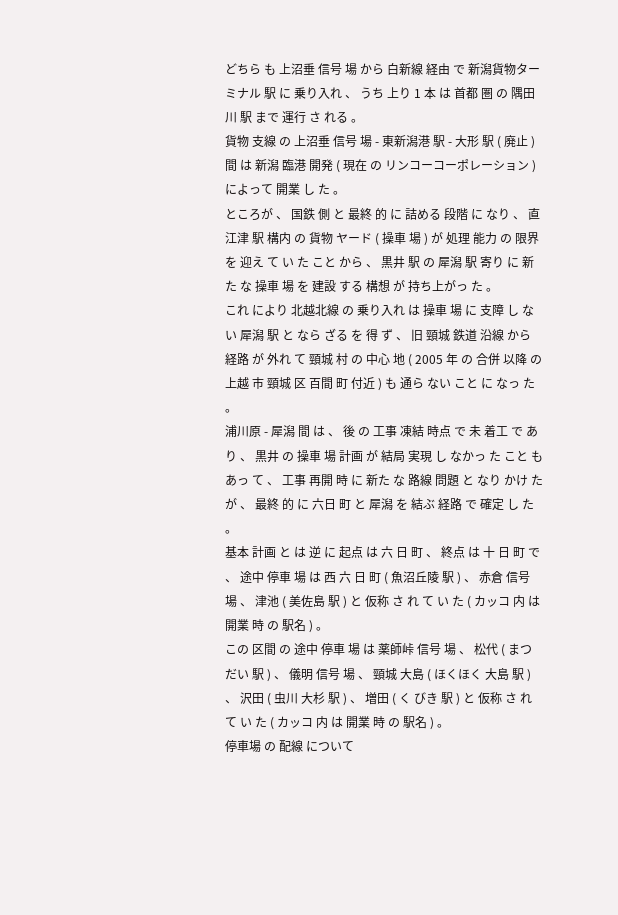どちら も 上沼垂 信号 場 から 白新線 経由 で 新潟貨物ターミナル 駅 に 乗り入れ 、 うち 上り 1 本 は 首都 圏 の 隅田川 駅 まで 運行 さ れる 。
貨物 支線 の 上沼垂 信号 場 - 東新潟港 駅 - 大形 駅 ( 廃止 ) 間 は 新潟 臨港 開発 ( 現在 の リンコーコーポレーション ) によって 開業 し た 。
ところが 、 国鉄 側 と 最終 的 に 詰める 段階 に なり 、 直江津 駅 構内 の 貨物 ヤード ( 操車 場 ) が 処理 能力 の 限界 を 迎え て い た こと から 、 黒井 駅 の 犀潟 駅 寄り に 新た な 操車 場 を 建設 する 構想 が 持ち上がっ た 。
これ により 北越北線 の 乗り入れ は 操車 場 に 支障 し ない 犀潟 駅 と なら ざる を 得 ず 、 旧 頸城 鉄道 沿線 から 経路 が 外れ て 頸城 村 の 中心 地 ( 2005 年 の 合併 以降 の 上越 市 頸城 区 百間 町 付近 ) も 通ら ない こと に なっ た 。
浦川原 - 犀潟 間 は 、 後 の 工事 凍結 時点 で 未 着工 で あり 、 黒井 の 操車 場 計画 が 結局 実現 し なかっ た こと も あっ て 、 工事 再開 時 に 新た な 路線 問題 と なり かけ た が 、 最終 的 に 六日 町 と 犀潟 を 結ぶ 経路 で 確定 し た 。
基本 計画 と は 逆 に 起点 は 六 日 町 、 終点 は 十 日 町 で 、 途中 停車 場 は 西 六 日 町 ( 魚沼丘陵 駅 ) 、 赤倉 信号 場 、 津池 ( 美佐島 駅 ) と 仮称 さ れ て い た ( カッコ 内 は 開業 時 の 駅名 ) 。
この 区間 の 途中 停車 場 は 薬師峠 信号 場 、 松代 ( まつ だい 駅 ) 、 儀明 信号 場 、 頸城 大島 ( ほくほく 大島 駅 ) 、 沢田 ( 虫川 大杉 駅 ) 、 増田 ( く びき 駅 ) と 仮称 さ れ て い た ( カッコ 内 は 開業 時 の 駅名 ) 。
停車場 の 配線 について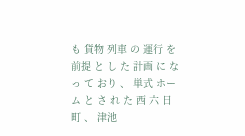も 貨物 列車 の 運行 を 前提 と し た 計画 に なっ て おり 、 単式 ホーム と さ れ た 西 六 日 町 、 津池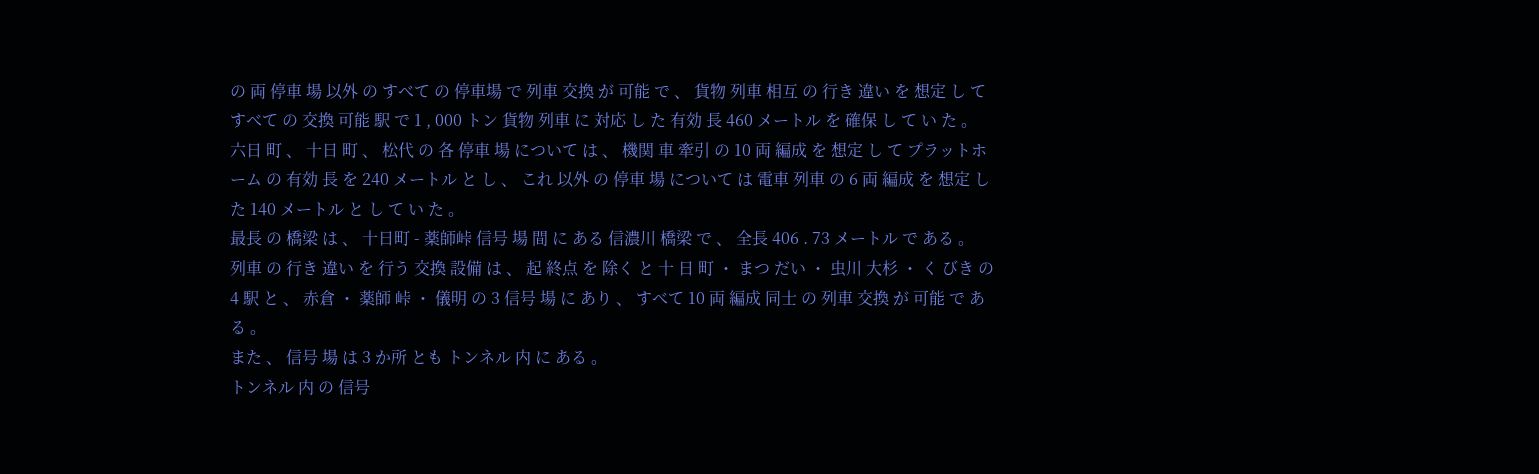の 両 停車 場 以外 の すべて の 停車場 で 列車 交換 が 可能 で 、 貨物 列車 相互 の 行き 違い を 想定 し て すべて の 交換 可能 駅 で 1 , 000 トン 貨物 列車 に 対応 し た 有効 長 460 メートル を 確保 し て い た 。
六日 町 、 十日 町 、 松代 の 各 停車 場 について は 、 機関 車 牽引 の 10 両 編成 を 想定 し て プラットホーム の 有効 長 を 240 メートル と し 、 これ 以外 の 停車 場 について は 電車 列車 の 6 両 編成 を 想定 し た 140 メートル と し て い た 。
最長 の 橋梁 は 、 十日町 - 薬師峠 信号 場 間 に ある 信濃川 橋梁 で 、 全長 406 . 73 メートル で ある 。
列車 の 行き 違い を 行う 交換 設備 は 、 起 終点 を 除く と 十 日 町 ・ まつ だい ・ 虫川 大杉 ・ く びき の 4 駅 と 、 赤倉 ・ 薬師 峠 ・ 儀明 の 3 信号 場 に あり 、 すべて 10 両 編成 同士 の 列車 交換 が 可能 で ある 。
また 、 信号 場 は 3 か所 とも トンネル 内 に ある 。
トンネル 内 の 信号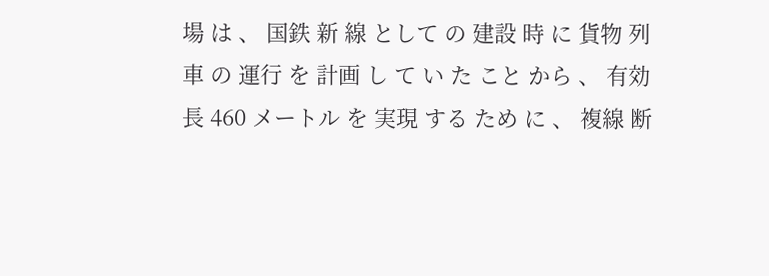場 は 、 国鉄 新 線 として の 建設 時 に 貨物 列車 の 運行 を 計画 し て い た こと から 、 有効 長 460 メートル を 実現 する ため に 、 複線 断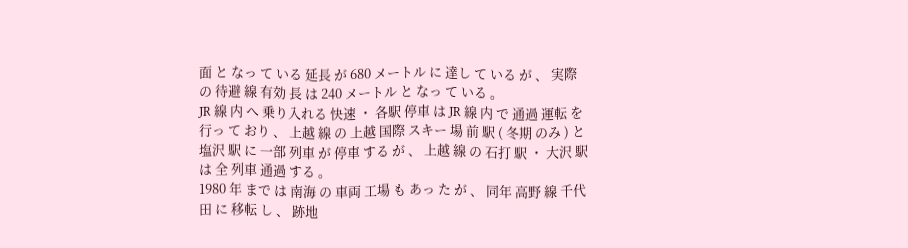面 と なっ て いる 延長 が 680 メートル に 達し て いる が 、 実際 の 待避 線 有効 長 は 240 メートル と なっ て いる 。
JR 線 内 へ 乗り入れる 快速 ・ 各駅 停車 は JR 線 内 で 通過 運転 を 行っ て おり 、 上越 線 の 上越 国際 スキー 場 前 駅 ( 冬期 のみ ) と 塩沢 駅 に 一部 列車 が 停車 する が 、 上越 線 の 石打 駅 ・ 大沢 駅 は 全 列車 通過 する 。
1980 年 まで は 南海 の 車両 工場 も あっ た が 、 同年 高野 線 千代田 に 移転 し 、 跡地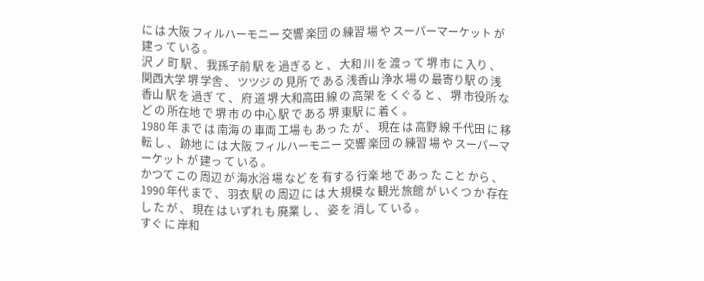に は 大阪 フィルハーモニー 交響 楽団 の 練習 場 や スーパーマーケット が 建っ て いる 。
沢 ノ 町 駅 、 我孫子前 駅 を 過ぎる と 、 大和 川 を 渡っ て 堺 市 に 入り 、 関西大学 堺 学舎 、 ツツジ の 見所 で ある 浅香山 浄水 場 の 最寄り駅 の 浅香山 駅 を 過ぎ て 、 府 道 堺 大和高田 線 の 高架 を くぐる と 、 堺 市役所 など の 所在地 で 堺 市 の 中心 駅 で ある 堺 東駅 に 着く 。
1980 年 まで は 南海 の 車両 工場 も あっ た が 、 現在 は 高野 線 千代田 に 移転 し 、 跡地 に は 大阪 フィルハーモニー 交響 楽団 の 練習 場 や スーパーマーケット が 建っ て いる 。
かつて この 周辺 が 海水浴 場 など を 有する 行楽 地 で あっ た こと から 、 1990 年代 まで 、 羽衣 駅 の 周辺 に は 大 規模 な 観光 旅館 が いくつ か 存在 し た が 、 現在 は いずれ も 廃業 し 、 姿 を 消し て いる 。
すぐ に 岸和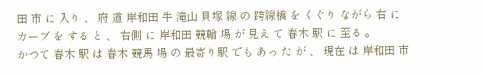田 市 に 入り 、 府 道 岸和田 牛 滝山 貝塚 線 の 跨線橋 を くぐり ながら 右 に カーブ を する と 、 右側 に 岸和田 競輪 場 が 見え て 春木 駅 に 至る 。
かつて 春木 駅 は 春木 競馬 場 の 最寄り駅 でも あっ た が 、 現在 は 岸和田 市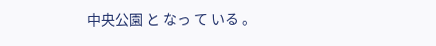中央公園 と なっ て いる 。